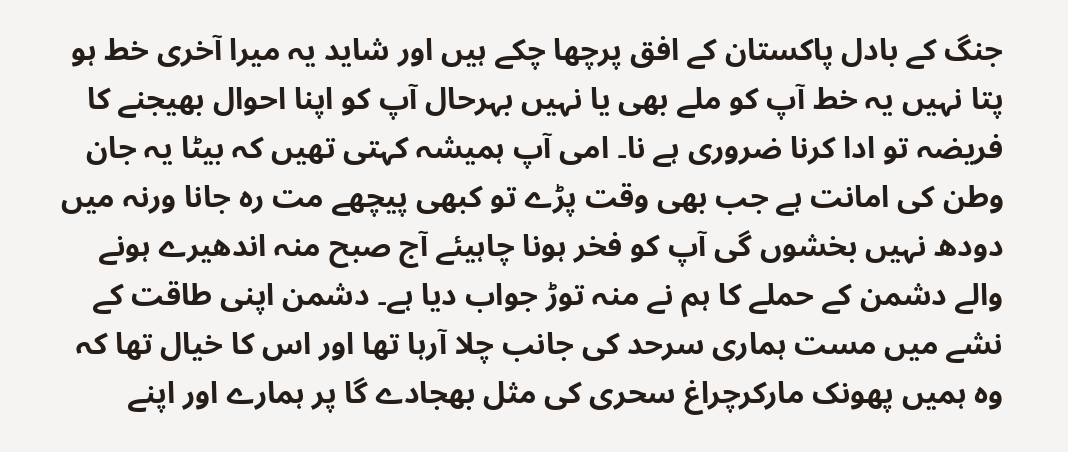جنگ کے بادل پاکستان کے افق پرچھا چکے ہیں اور شاید یہ میرا آخری خط ہو پتا نہیں یہ خط آپ کو ملے بھی یا نہیں بہرحال آپ کو اپنا احوال بھیجنے کا فریضہ تو ادا کرنا ضروری ہے نا۔ امی آپ ہمیشہ کہتی تھیں کہ بیٹا یہ جان وطن کی امانت ہے جب بھی وقت پڑے تو کبھی پیچھے مت رہ جانا ورنہ میں دودھ نہیں بخشوں گی آپ کو فخر ہونا چاہیئے آج صبح منہ اندھیرے ہونے والے دشمن کے حملے کا ہم نے منہ توڑ جواب دیا ہے۔ دشمن اپنی طاقت کے نشے میں مست ہماری سرحد کی جانب چلا آرہا تھا اور اس کا خیال تھا کہ وہ ہمیں پھونک مارکرچراغ سحری کی مثل بھجادے گا پر ہمارے اور اپنے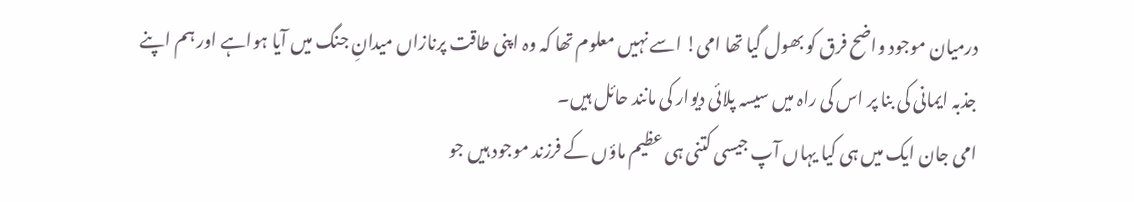درمیان موجود واضح فرق کو بھول گیا تھا امی! اسے نہیں معلوم تھا کہ وہ اپنی طاقت پرنازاں میدانِ جنگ میں آیا ہواہے اور ہم اپنے جذبہ ایمانی کی بنا پر اس کی راہ میں سیسہ پلائی دیوار کی مانند حائل ہیں۔
امی جان ایک میں ہی کیا یہاں آپ جیسی کتنی ہی عظیم ماؤں کے فرزند موجود ہیں جو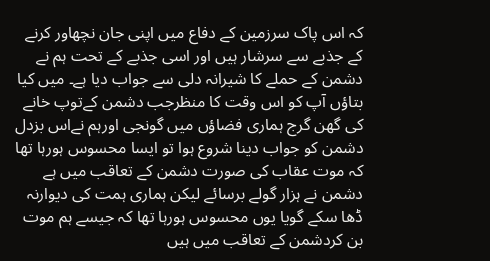کہ اس پاک سرزمین کے دفاع میں اپنی جان نچھاور کرنے کے جذبے سے سرشار ہیں اور اسی جذبے کے تحت ہم نے دشمن کے حملے کا شیرانہ دلی سے جواب دیا ہے۔ میں کیا بتاؤں آپ کو اس وقت کا منظرجب دشمن کےتوپ خانے کی گھن گرج ہماری فضاؤں میں گونجی اورہم نےاس بزدل دشمن کو جواب دینا شروع ہوا تو ایسا محسوس ہورہا تھا کہ موت عقاب کی صورت دشمن کے تعاقب میں ہے دشمن نے ہزار گولے برسائے لیکن ہماری ہمت کی دیوارنہ ڈھا سکے گویا یوں محسوس ہورہا تھا کہ جیسے ہم موت بن کردشمن کے تعاقب میں ہیں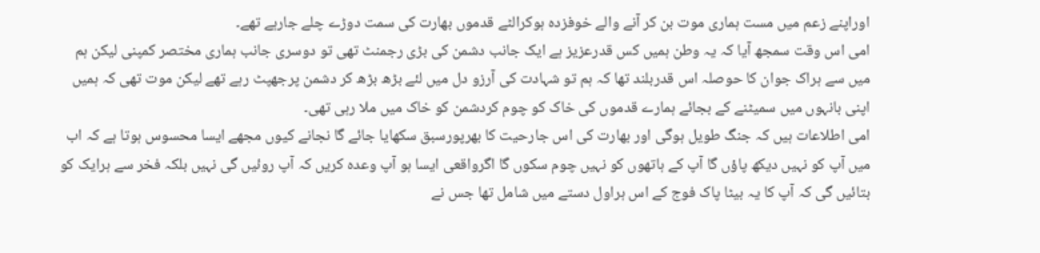اوراپنے زعم میں مست ہماری موت بن کر آنے والے خوفزدہ ہوکرالٹے قدموں بھارت کی سمت دوڑے چلے جارہے تھے۔
امی اس وقت سمجھ آیا کہ یہ وطن ہمیں کس قدرعزیز ہے ایک جانب دشمن کی بڑی رجمنٹ تھی تو دوسری جانب ہماری مختصر کمپنی لیکن ہم میں سے ہراک جوان کا حوصلہ اس قدربلند تھا کہ ہم تو شہادت کی آرزو دل میں لئے بڑھ بڑھ کر دشمن پرجھپٹ رہے تھے لیکن موت تھی کہ ہمیں اپنی بانہوں میں سمیٹنے کے بجائے ہمارے قدموں کی خاک کو چوم کردشمن کو خاک میں ملا رہی تھی۔
امی اطلاعات ہیں کہ جنگ طویل ہوگی اور بھارت کی اس جارحیت کا بھرپورسبق سکھایا جائے گا نجانے کیوں مجھے ایسا محسوس ہوتا ہے کہ اب میں آپ کو نہیں دیکھ پاؤں گا آپ کے ہاتھوں کو نہیں چوم سکوں گا اگرواقعی ایسا ہو آپ وعدہ کریں کہ آپ روئیں گی نہیں بلکہ فخر سے ہرایک کو بتائیں گی کہ آپ کا یہ بیٹا پاک فوج کے اس ہراول دستے میں شامل تھا جس نے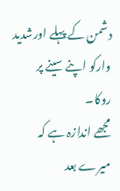دشمن کے پہلے اورشدید وارکو اپنے سینے پر روکا۔
مجھے اندازہ ہے کہ میرے بعد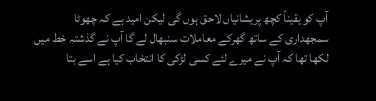آپ کو یقیناً کچھ پریشانیاں لاحق ہوں گی لیکن امید ہے کہ چھوٹا سمجھداری کے ساتھ گھرکے معاملات سنبھال لے گا آپ نے گذشتہ خط میں لکھا تھا کہ آپ نے میرے لئے کسی لڑکی کا انتخاب کیا ہے اسے بتا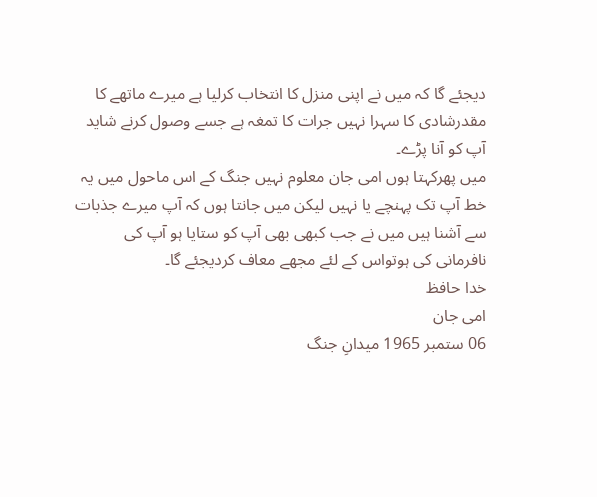دیجئے گا کہ میں نے اپنی منزل کا انتخاب کرلیا ہے میرے ماتھے کا مقدرشادی کا سہرا نہیں جرات کا تمغہ ہے جسے وصول کرنے شاید آپ کو آنا پڑے۔
میں پھرکہتا ہوں امی جان معلوم نہیں جنگ کے اس ماحول میں یہ خط آپ تک پہنچے یا نہیں لیکن میں جانتا ہوں کہ آپ میرے جذبات سے آشنا ہیں میں نے جب کبھی بھی آپ کو ستایا ہو آپ کی نافرمانی کی ہوتواس کے لئے مجھے معاف کردیجئے گا۔
خدا حافظ
امی جان
06 ستمبر 1965 میدانِ جنگ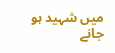میں شہید ہو جانے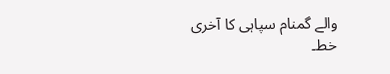والے گمنام سپاہی کا آخری خط۔